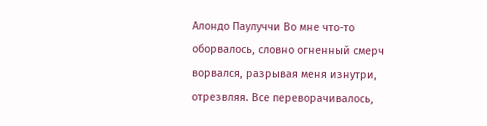Алондо Паулуччи Во мне что-то оборвалось, словно огненный смерч ворвался, разрывая меня изнутри, отрезвляя. Все переворачивалось,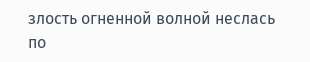злость огненной волной неслась по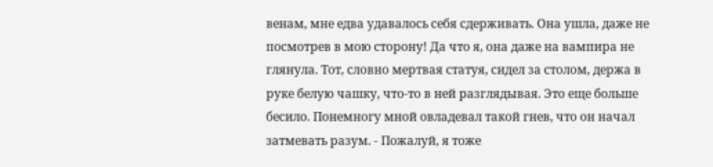венам, мне едва удавалось себя сдерживать. Она ушла, даже не посмотрев в мою сторону! Да что я, она даже на вампира не глянула. Тот, словно мертвая статуя, сидел за столом, держа в руке белую чашку, что-то в ней разглядывая. Это еще больше бесило. Понемногу мной овладевал такой гнев, что он начал затмевать разум. - Пожалуй, я тоже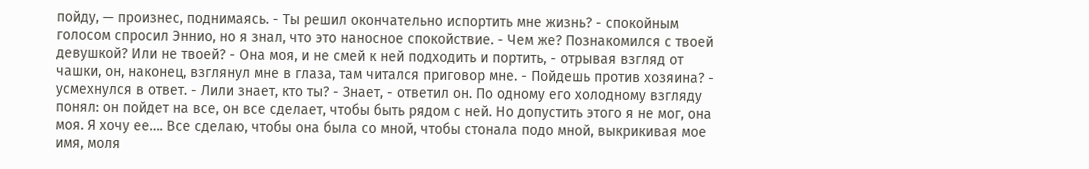пойду, — произнес, поднимаясь. - Ты решил окончательно испортить мне жизнь? - спокойным голосом спросил Эннио, но я знал, что это наносное спокойствие. - Чем же? Познакомился с твоей девушкой? Или не твоей? - Она моя, и не смей к ней подходить и портить, - отрывая взгляд от чашки, он, наконец, взглянул мне в глаза, там читался приговор мне. - Пойдешь против хозяина? - усмехнулся в ответ. - Лили знает, кто ты? - Знает, - ответил он. По одному его холодному взгляду понял: он пойдет на все, он все сделает, чтобы быть рядом с ней. Но допустить этого я не мог, она моя. Я хочу ее…. Все сделаю, чтобы она была со мной, чтобы стонала подо мной, выкрикивая мое имя, моля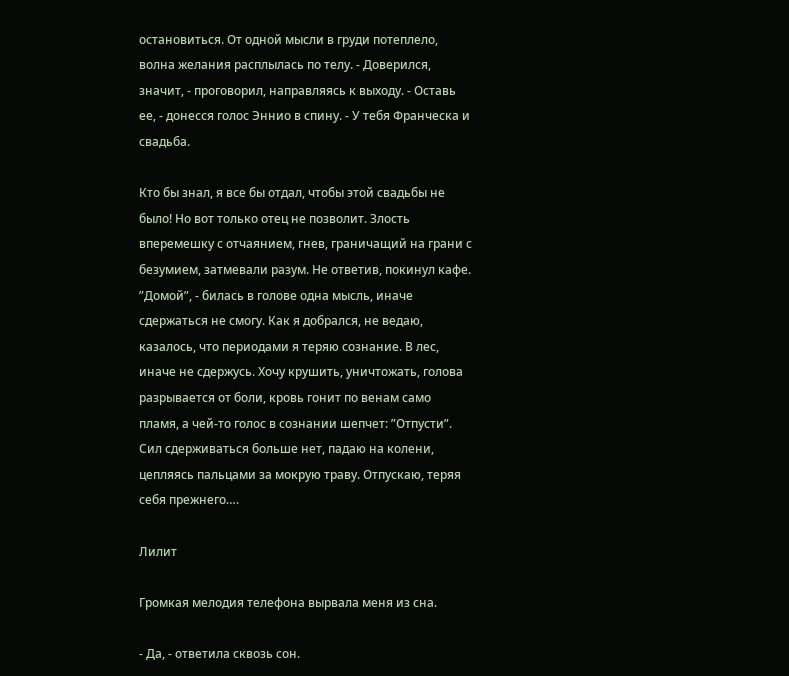остановиться. От одной мысли в груди потеплело, волна желания расплылась по телу. - Доверился, значит, - проговорил, направляясь к выходу. - Оставь ее, - донесся голос Эннио в спину. - У тебя Франческа и свадьба.

Кто бы знал, я все бы отдал, чтобы этой свадьбы не было! Но вот только отец не позволит. Злость вперемешку с отчаянием, гнев, граничащий на грани с безумием, затмевали разум. Не ответив, покинул кафе. ”Домой”, - билась в голове одна мысль, иначе сдержаться не смогу. Как я добрался, не ведаю, казалось, что периодами я теряю сознание. В лес, иначе не сдержусь. Хочу крушить, уничтожать, голова разрывается от боли, кровь гонит по венам само пламя, а чей-то голос в сознании шепчет: ”Отпусти”. Сил сдерживаться больше нет, падаю на колени, цепляясь пальцами за мокрую траву. Отпускаю, теряя себя прежнего….

Лилит

Громкая мелодия телефона вырвала меня из сна.

- Да, - ответила сквозь сон.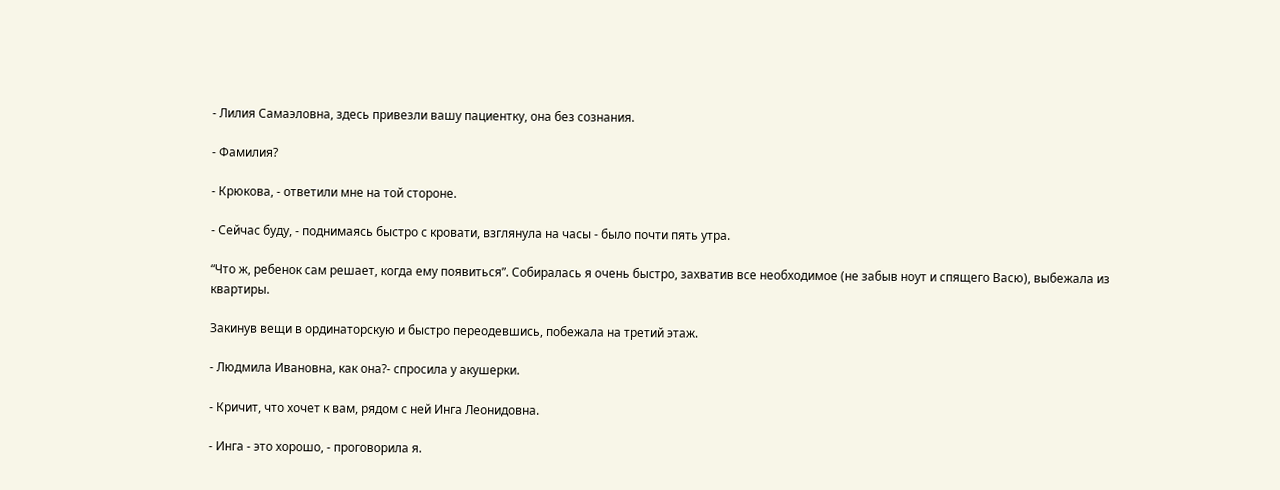- Лилия Самаэловна, здесь привезли вашу пациентку, она без сознания.

- Фамилия?

- Крюкова, - ответили мне на той стороне.

- Сейчас буду, - поднимаясь быстро с кровати, взглянула на часы - было почти пять утра.

“Что ж, ребенок сам решает, когда ему появиться”. Собиралась я очень быстро, захватив все необходимое (не забыв ноут и спящего Васю), выбежала из квартиры.

Закинув вещи в ординаторскую и быстро переодевшись, побежала на третий этаж.

- Людмила Ивановна, как она?- спросила у акушерки.

- Кричит, что хочет к вам, рядом с ней Инга Леонидовна.

- Инга - это хорошо, - проговорила я.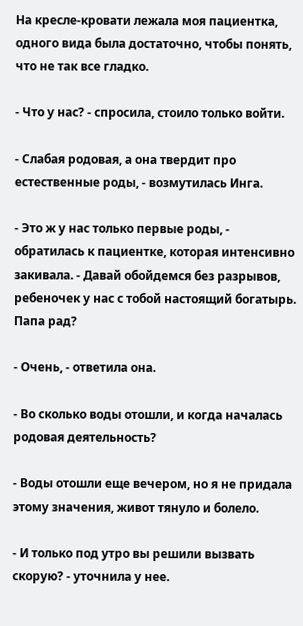На кресле-кровати лежала моя пациентка, одного вида была достаточно, чтобы понять, что не так все гладко.

- Что у нас? - спросила, стоило только войти.

- Слабая родовая, а она твердит про естественные роды, - возмутилась Инга.

- Это ж у нас только первые роды, - обратилась к пациентке, которая интенсивно закивала. - Давай обойдемся без разрывов, ребеночек у нас с тобой настоящий богатырь. Папа рад?

- Очень, - ответила она.

- Во сколько воды отошли, и когда началась родовая деятельность?

- Воды отошли еще вечером, но я не придала этому значения, живот тянуло и болело.

- И только под утро вы решили вызвать скорую? - уточнила у нее.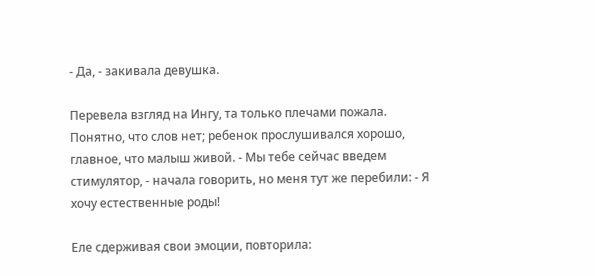- Да, - закивала девушка.

Перевела взгляд на Ингу, та только плечами пожала. Понятно, что слов нет; ребенок прослушивался хорошо, главное, что малыш живой. - Мы тебе сейчас введем стимулятор, - начала говорить, но меня тут же перебили: - Я хочу естественные роды!

Еле сдерживая свои эмоции, повторила: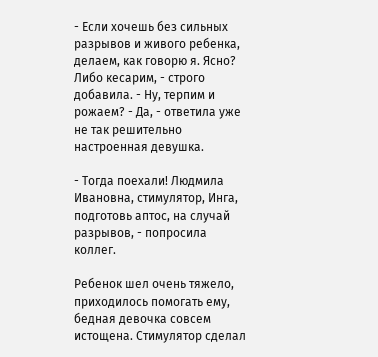- Если хочешь без сильных разрывов и живого ребенка, делаем, как говорю я. Ясно? Либо кесарим, - строго добавила. - Ну, терпим и рожаем? - Да, - ответила уже не так решительно настроенная девушка.

- Тогда поехали! Людмила Ивановна, стимулятор, Инга, подготовь аптос, на случай разрывов, - попросила коллег.

Ребенок шел очень тяжело, приходилось помогать ему, бедная девочка совсем истощена. Стимулятор сделал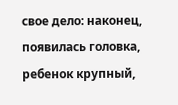свое дело: наконец, появилась головка, ребенок крупный,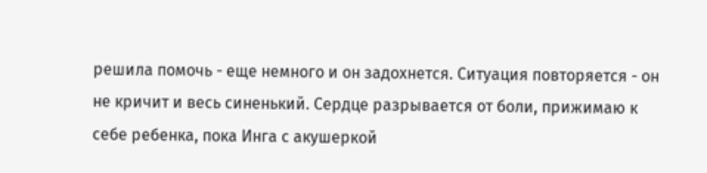решила помочь - еще немного и он задохнется. Ситуация повторяется - он не кричит и весь синенький. Сердце разрывается от боли, прижимаю к себе ребенка, пока Инга с акушеркой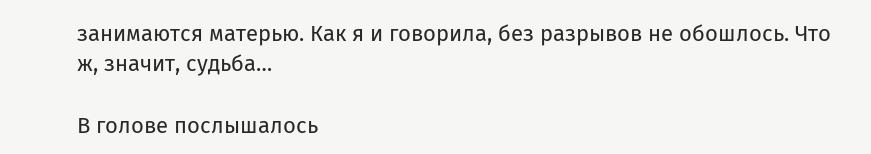занимаются матерью. Как я и говорила, без разрывов не обошлось. Что ж, значит, судьба…

В голове послышалось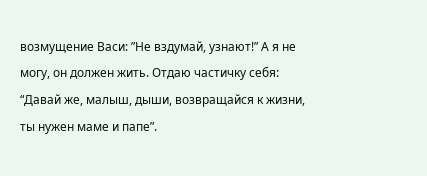возмущение Васи: ”Не вздумай, узнают!” А я не могу, он должен жить. Отдаю частичку себя: “Давай же, малыш, дыши, возвращайся к жизни, ты нужен маме и папе”.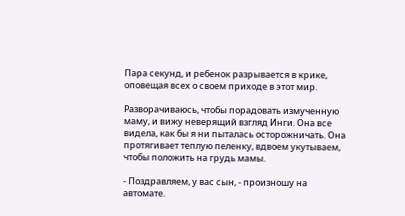Пара секунд, и ребенок разрывается в крике, оповещая всех о своем приходе в этот мир.

Разворачиваюсь, чтобы порадовать измученную маму, и вижу неверящий взгляд Инги. Она все видела, как бы я ни пыталась осторожничать. Она протягивает теплую пеленку, вдвоем укутываем, чтобы положить на грудь мамы.

- Поздравляем, у вас сын, - произношу на автомате.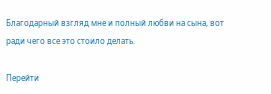Благодарный взгляд мне и полный любви на сына, вот ради чего все это стоило делать.

Перейти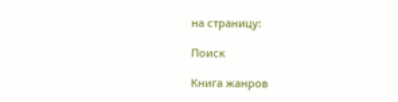на страницу:

Поиск

Книга жанров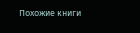Похожие книги